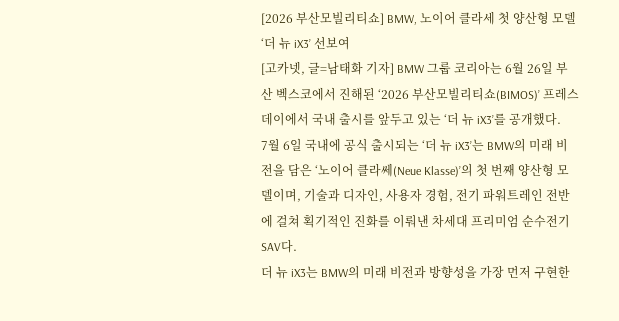[2026 부산모빌리티쇼] BMW, 노이어 클라세 첫 양산형 모델 ‘더 뉴 iX3’ 선보여
[고카넷, 글=남태화 기자] BMW 그룹 코리아는 6월 26일 부산 벡스코에서 진해된 ‘2026 부산모빌리티쇼(BIMOS)’ 프레스데이에서 국내 출시를 앞두고 있는 ‘더 뉴 iX3’를 공개했다.
7월 6일 국내에 공식 출시되는 ‘더 뉴 iX3’는 BMW의 미래 비전을 담은 ‘노이어 클라쎄(Neue Klasse)’의 첫 번째 양산형 모델이며, 기술과 디자인, 사용자 경험, 전기 파워트레인 전반에 걸쳐 획기적인 진화를 이뤄낸 차세대 프리미엄 순수전기 SAV다.
더 뉴 iX3는 BMW의 미래 비전과 방향성을 가장 먼저 구현한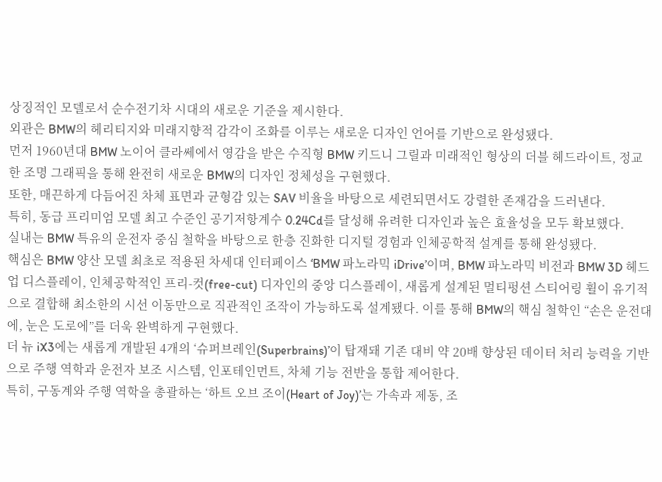상징적인 모델로서 순수전기차 시대의 새로운 기준을 제시한다.
외관은 BMW의 헤리티지와 미래지향적 감각이 조화를 이루는 새로운 디자인 언어를 기반으로 완성됐다.
먼저 1960년대 BMW 노이어 클라쎄에서 영감을 받은 수직형 BMW 키드니 그릴과 미래적인 형상의 더블 헤드라이트, 정교한 조명 그래픽을 통해 완전히 새로운 BMW의 디자인 정체성을 구현했다.
또한, 매끈하게 다듬어진 차체 표면과 균형감 있는 SAV 비율을 바탕으로 세련되면서도 강렬한 존재감을 드러낸다.
특히, 동급 프리미엄 모델 최고 수준인 공기저항계수 0.24Cd를 달성해 유려한 디자인과 높은 효율성을 모두 확보했다.
실내는 BMW 특유의 운전자 중심 철학을 바탕으로 한층 진화한 디지털 경험과 인체공학적 설계를 통해 완성됐다.
핵심은 BMW 양산 모델 최초로 적용된 차세대 인터페이스 ‘BMW 파노라믹 iDrive’이며, BMW 파노라믹 비전과 BMW 3D 헤드업 디스플레이, 인체공학적인 프리-컷(free-cut) 디자인의 중앙 디스플레이, 새롭게 설계된 멀티펑션 스티어링 휠이 유기적으로 결합해 최소한의 시선 이동만으로 직관적인 조작이 가능하도록 설계됐다. 이를 통해 BMW의 핵심 철학인 “손은 운전대에, 눈은 도로에”를 더욱 완벽하게 구현했다.
더 뉴 iX3에는 새롭게 개발된 4개의 ‘슈퍼브레인(Superbrains)’이 탑재돼 기존 대비 약 20배 향상된 데이터 처리 능력을 기반으로 주행 역학과 운전자 보조 시스템, 인포테인먼트, 차체 기능 전반을 통합 제어한다.
특히, 구동계와 주행 역학을 총괄하는 ‘하트 오브 조이(Heart of Joy)’는 가속과 제동, 조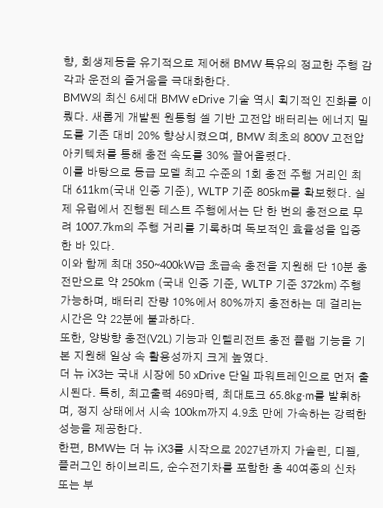향, 회생제동을 유기적으로 제어해 BMW 특유의 정교한 주행 감각과 운전의 즐거움을 극대화한다.
BMW의 최신 6세대 BMW eDrive 기술 역시 획기적인 진화를 이뤘다. 새롭게 개발된 원통형 셀 기반 고전압 배터리는 에너지 밀도를 기존 대비 20% 향상시켰으며, BMW 최초의 800V 고전압 아키텍처를 통해 충전 속도를 30% 끌어올렸다.
이를 바탕으로 동급 모델 최고 수준의 1회 충전 주행 거리인 최대 611km(국내 인증 기준), WLTP 기준 805km를 확보했다. 실제 유럽에서 진행된 테스트 주행에서는 단 한 번의 충전으로 무려 1007.7km의 주행 거리를 기록하며 독보적인 효율성을 입증한 바 있다.
이와 함께 최대 350~400kW급 초급속 충전을 지원해 단 10분 충전만으로 약 250km (국내 인증 기준, WLTP 기준 372km) 주행 가능하며, 배터리 잔량 10%에서 80%까지 충전하는 데 걸리는 시간은 약 22분에 불과하다.
또한, 양방향 충전(V2L) 기능과 인텔리전트 충전 플랩 기능을 기본 지원해 일상 속 활용성까지 크게 높였다.
더 뉴 iX3는 국내 시장에 50 xDrive 단일 파워트레인으로 먼저 출시된다. 특히, 최고출력 469마력, 최대토크 65.8kg·m를 발휘하며, 정지 상태에서 시속 100km까지 4.9초 만에 가속하는 강력한 성능을 제공한다.
한편, BMW는 더 뉴 iX3를 시작으로 2027년까지 가솔린, 디젤, 플러그인 하이브리드, 순수전기차를 포함한 총 40여종의 신차 또는 부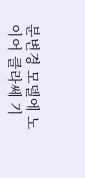분변경 모델에 노이어 클라쎄 기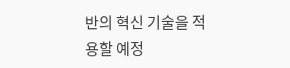반의 혁신 기술을 적용할 예정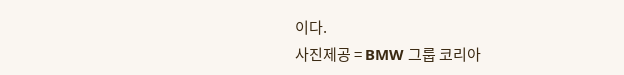이다.
사진제공 = BMW 그룹 코리아